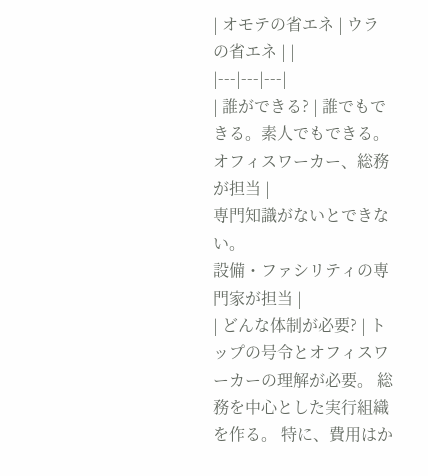| オモテの省エネ | ウラの省エネ | |
|---|---|---|
| 誰ができる? | 誰でもできる。素人でもできる。 オフィスワーカー、総務が担当 |
専門知識がないとできない。
設備・ファシリティの専門家が担当 |
| どんな体制が必要? | トップの号令とオフィスワーカーの理解が必要。 総務を中心とした実行組織を作る。 特に、費用はか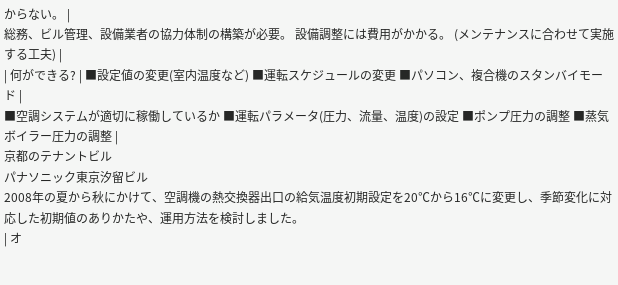からない。 |
総務、ビル管理、設備業者の協力体制の構築が必要。 設備調整には費用がかかる。 (メンテナンスに合わせて実施する工夫) |
| 何ができる? | ■設定値の変更(室内温度など) ■運転スケジュールの変更 ■パソコン、複合機のスタンバイモード |
■空調システムが適切に稼働しているか ■運転パラメータ(圧力、流量、温度)の設定 ■ポンプ圧力の調整 ■蒸気ボイラー圧力の調整 |
京都のテナントビル
パナソニック東京汐留ビル
2008年の夏から秋にかけて、空調機の熱交換器出口の給気温度初期設定を20℃から16℃に変更し、季節変化に対応した初期値のありかたや、運用方法を検討しました。
| オ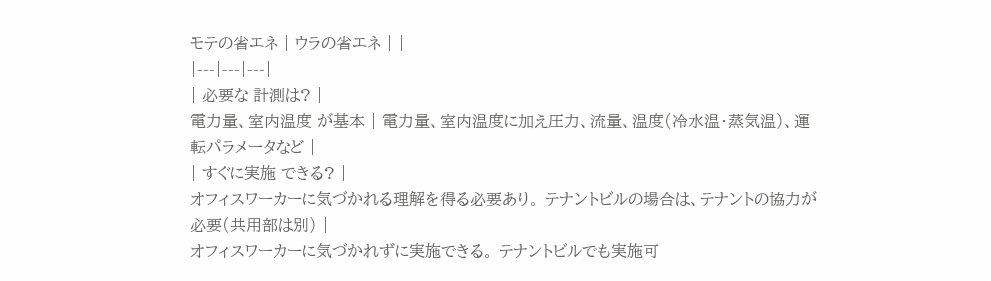モテの省エネ | ウラの省エネ | |
|---|---|---|
| 必要な 計測は? |
電力量、室内温度 が基本 | 電力量、室内温度に加え圧力、流量、温度(冷水温・蒸気温)、運転パラメータなど |
| すぐに実施 できる? |
オフィスワーカーに気づかれる理解を得る必要あり。 テナントビルの場合は、テナントの協力が必要(共用部は別) |
オフィスワーカーに気づかれずに実施できる。 テナントビルでも実施可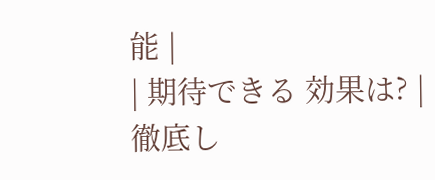能 |
| 期待できる 効果は? |
徹底し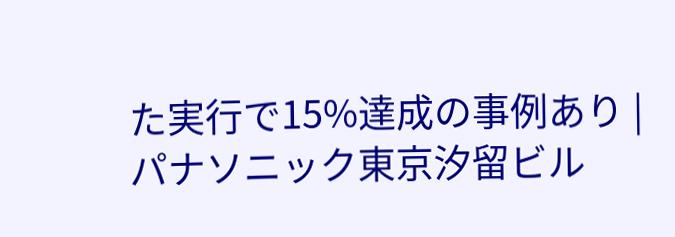た実行で15%達成の事例あり |
パナソニック東京汐留ビル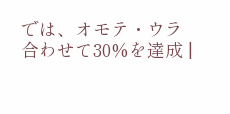では、オモテ・ウラ合わせて30%を達成 |